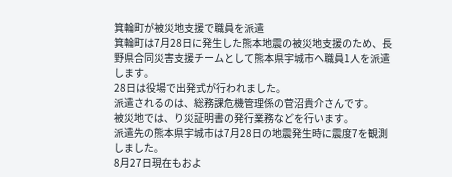箕輪町が被災地支援で職員を派遣
箕輪町は7月28日に発生した熊本地震の被災地支援のため、長野県合同災害支援チームとして熊本県宇城市へ職員1人を派遣します。
28日は役場で出発式が行われました。
派遣されるのは、総務課危機管理係の菅沼貴介さんです。
被災地では、り災証明書の発行業務などを行います。
派遣先の熊本県宇城市は7月28日の地震発生時に震度7を観測しました。
8月27日現在もおよ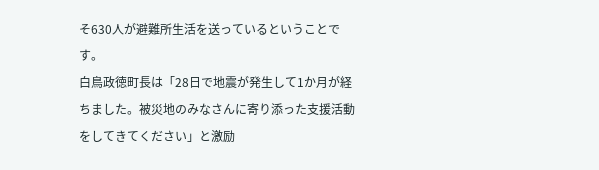そ630人が避難所生活を送っているということです。
白鳥政徳町長は「28日で地震が発生して1か月が経ちました。被災地のみなさんに寄り添った支援活動をしてきてください」と激励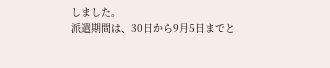しました。
派遣期間は、30日から9月5日までと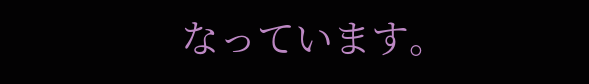なっています。